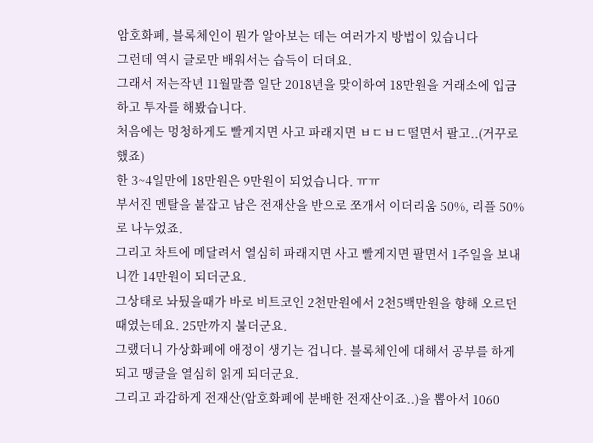암호화폐, 블록체인이 뭔가 알아보는 데는 여러가지 방법이 있습니다
그런데 역시 글로만 배워서는 습득이 더뎌요.
그래서 저는작년 11월말쯤 일단 2018년을 맞이하여 18만원을 거래소에 입금하고 투자를 해봤습니다.
처음에는 멍청하게도 빨게지면 사고 파래지면 ㅂㄷㅂㄷ떨면서 팔고..(거꾸로 했죠)
한 3~4일만에 18만원은 9만원이 되었습니다. ㅠㅠ
부서진 멘탈을 붙잡고 남은 전재산을 반으로 쪼개서 이더리움 50%, 리플 50%로 나누었죠.
그리고 차트에 메달려서 열심히 파래지면 사고 빨게지면 팔면서 1주일을 보내니깐 14만원이 되더군요.
그상태로 놔뒀을때가 바로 비트코인 2천만원에서 2천5백만원을 향해 오르던 때였는데요. 25만까지 불더군요.
그랬더니 가상화폐에 애정이 생기는 겁니다. 블록체인에 대해서 공부를 하게 되고 땡글을 열심히 읽게 되더군요.
그리고 과감하게 전재산(암호화폐에 분배한 전재산이죠..)을 뽑아서 1060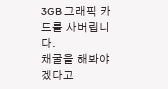3GB 그래픽 카드를 사버립니다.
채굴을 해봐야겠다고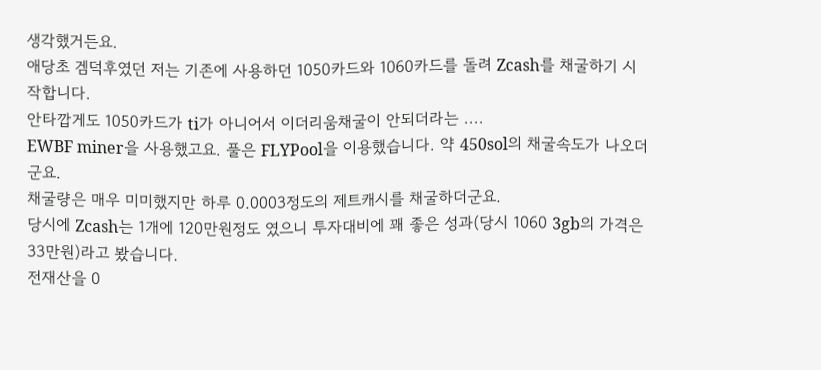생각했거든요.
애당초 겜덕후였던 저는 기존에 사용하던 1050카드와 1060카드를 돌려 Zcash를 채굴하기 시작합니다.
안타깝게도 1050카드가 ti가 아니어서 이더리움채굴이 안되더라는 ....
EWBF miner을 사용했고요. 풀은 FLYPool을 이용했습니다. 약 450sol의 채굴속도가 나오더군요.
채굴량은 매우 미미했지만 하루 0.0003정도의 제트캐시를 채굴하더군요.
당시에 Zcash는 1개에 120만원정도 였으니 투자대비에 꽤 좋은 성과(당시 1060 3gb의 가격은 33만원)라고 봤습니다.
전재산을 0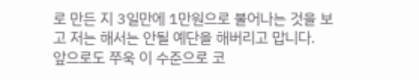로 만든 지 3일만에 1만원으로 불어나는 것을 보고 저는 해서는 안될 예단을 해버리고 맙니다.
앞으로도 쭈욱 이 수준으로 코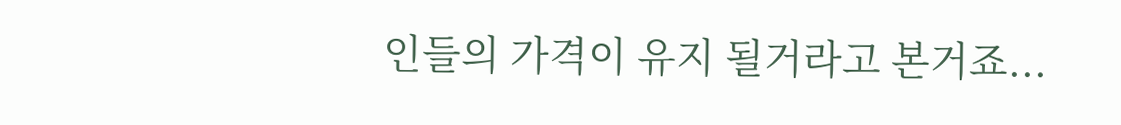인들의 가격이 유지 될거라고 본거죠...